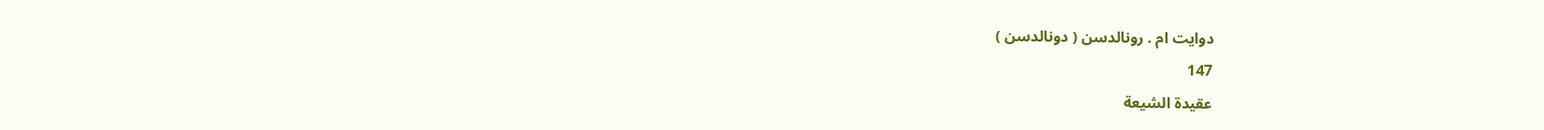دوايت ام . رونالدسن ( دونالدسن )
147
عقيدة الشيعة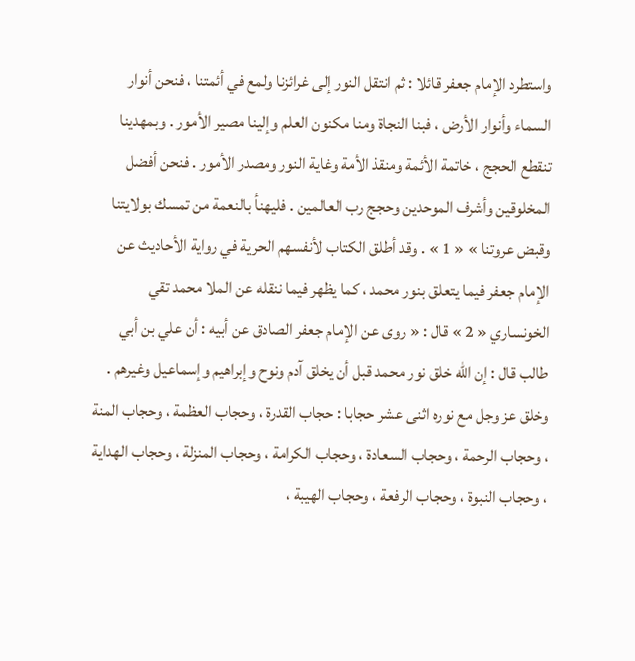واستطرد الإمام جعفر قائلا : ثم انتقل النور إلى غرائزنا ولمع في أئمتنا ، فنحن أنوار السماء وأنوار الأرض ، فبنا النجاة ومنا مكنون العلم وإلينا مصير الأمور . وبمهدينا تنقطع الحجج ، خاتمة الأئمة ومنقذ الأمة وغاية النور ومصدر الأمور . فنحن أفضل المخلوقين وأشرف الموحدين وحجج رب العالمين . فليهنأ بالنعمة من تمسك بولايتنا وقبض عروتنا » « 1 » . وقد أطلق الكتاب لأنفسهم الحرية في رواية الأحاديث عن الإمام جعفر فيما يتعلق بنور محمد ، كما يظهر فيما ننقله عن الملا محمد تقي الخونساري « 2 » قال : « روى عن الإمام جعفر الصادق عن أبيه : أن علي بن أبي طالب قال : إن اللّه خلق نور محمد قبل أن يخلق آدم ونوح وإبراهيم وإسماعيل وغيرهم . وخلق عز وجل مع نوره اثنى عشر حجابا : حجاب القدرة ، وحجاب العظمة ، وحجاب المنة ، وحجاب الرحمة ، وحجاب السعادة ، وحجاب الكرامة ، وحجاب المنزلة ، وحجاب الهداية ، وحجاب النبوة ، وحجاب الرفعة ، وحجاب الهيبة ،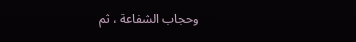وحجاب الشفاعة ، ثم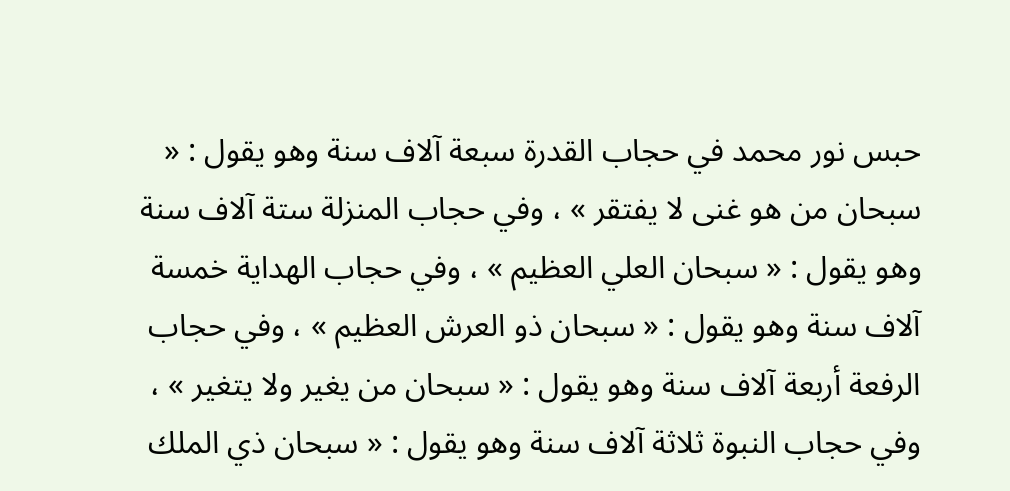حبس نور محمد في حجاب القدرة سبعة آلاف سنة وهو يقول : « سبحان من هو غنى لا يفتقر » ، وفي حجاب المنزلة ستة آلاف سنة وهو يقول : « سبحان العلي العظيم » ، وفي حجاب الهداية خمسة آلاف سنة وهو يقول : « سبحان ذو العرش العظيم » ، وفي حجاب الرفعة أربعة آلاف سنة وهو يقول : « سبحان من يغير ولا يتغير » ، وفي حجاب النبوة ثلاثة آلاف سنة وهو يقول : « سبحان ذي الملك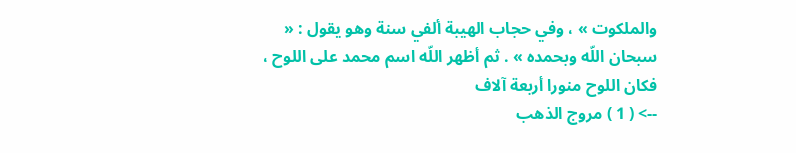والملكوت » ، وفي حجاب الهيبة ألفي سنة وهو يقول : « سبحان اللّه وبحمده » . ثم أظهر اللّه اسم محمد على اللوح ، فكان اللوح منورا أربعة آلاف
--> ( 1 ) مروج الذهب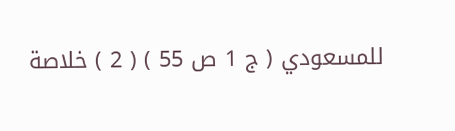للمسعودي ( ج 1 ص 55 ) ( 2 ) خلاصة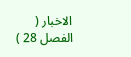الاخبار ( الفصل 28 )